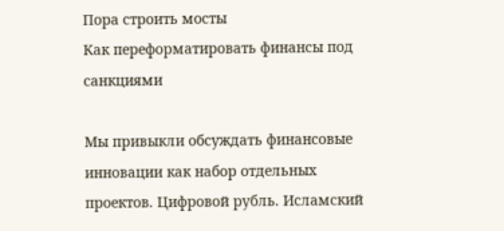Пора строить мосты
Как переформатировать финансы под санкциями

Мы привыкли обсуждать финансовые инновации как набор отдельных проектов. Цифровой рубль. Исламский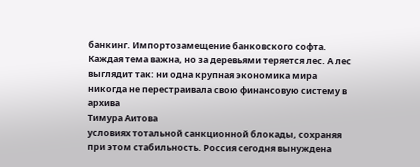банкинг. Импортозамещение банковского софта. Каждая тема важна, но за деревьями теряется лес. А лес выглядит так: ни одна крупная экономика мира никогда не перестраивала свою финансовую систему в
архива
Тимура Аитова
условиях тотальной санкционной блокады, сохраняя при этом стабильность. Россия сегодня вынуждена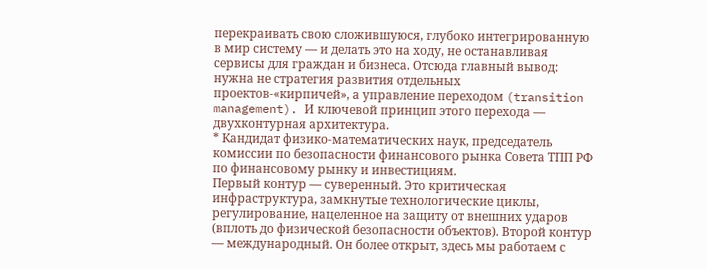перекраивать свою сложившуюся, глубоко интегрированную в мир систему — и делать это на ходу, не останавливая сервисы для граждан и бизнеса. Отсюда главный вывод: нужна не стратегия развития отдельных проектов-«кирпичей», а управление переходом (transition management). И ключевой принцип этого перехода — двухконтурная архитектура.
* Кандидат физико-математических наук, председатель комиссии по безопасности финансового рынка Совета ТПП РФ по финансовому рынку и инвестициям.
Первый контур — суверенный. Это критическая инфраструктура, замкнутые технологические циклы, регулирование, нацеленное на защиту от внешних ударов (вплоть до физической безопасности объектов). Второй контур — международный. Он более открыт, здесь мы работаем с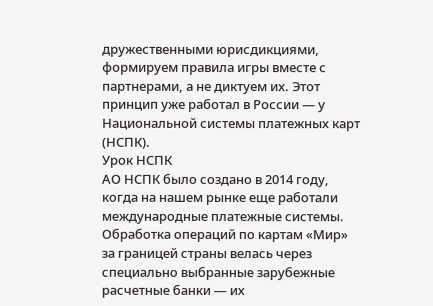дружественными юрисдикциями, формируем правила игры вместе с партнерами, а не диктуем их. Этот принцип уже работал в России — у Национальной системы платежных карт (НСПК).
Урок НСПК
АО НСПК было создано в 2014 году, когда на нашем рынке еще работали международные платежные системы. Обработка операций по картам «Мир» за границей страны велась через специально выбранные зарубежные расчетные банки — их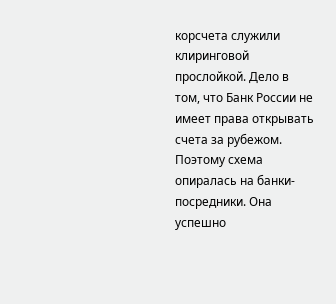корсчета служили клиринговой прослойкой. Дело в том, что Банк России не имеет права открывать счета за рубежом. Поэтому схема опиралась на банки-посредники. Она успешно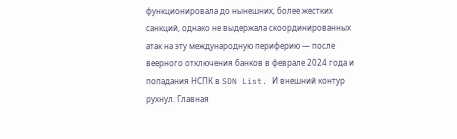функционировала до нынешних, более жестких санкций, однако не выдержала скоординированных атак на эту международную периферию — после веерного отключения банков в феврале 2024 года и попадания НСПК в SDN List. И внешний контур рухнул. Главная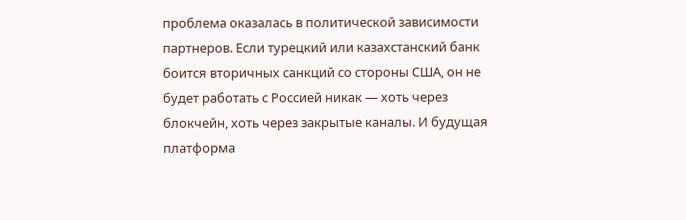проблема оказалась в политической зависимости партнеров. Если турецкий или казахстанский банк боится вторичных санкций со стороны США, он не будет работать с Россией никак — хоть через блокчейн, хоть через закрытые каналы. И будущая платформа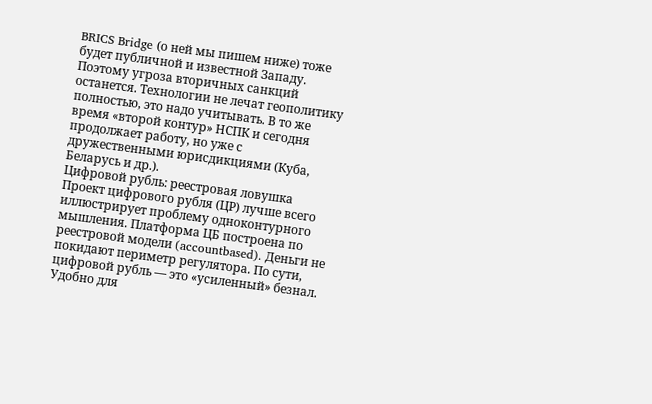BRICS Bridge (о ней мы пишем ниже) тоже будет публичной и известной Западу. Поэтому угроза вторичных санкций останется. Технологии не лечат геополитику полностью, это надо учитывать. В то же время «второй контур» НСПК и сегодня продолжает работу, но уже с дружественными юрисдикциями (Куба, Беларусь и др.).
Цифровой рубль: реестровая ловушка
Проект цифрового рубля (ЦР) лучше всего иллюстрирует проблему одноконтурного мышления. Платформа ЦБ построена по реестровой модели (accountbased). Деньги не покидают периметр регулятора. По сути, цифровой рубль — это «усиленный» безнал. Удобно для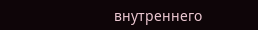внутреннего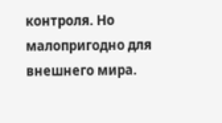контроля. Но малопригодно для внешнего мира.